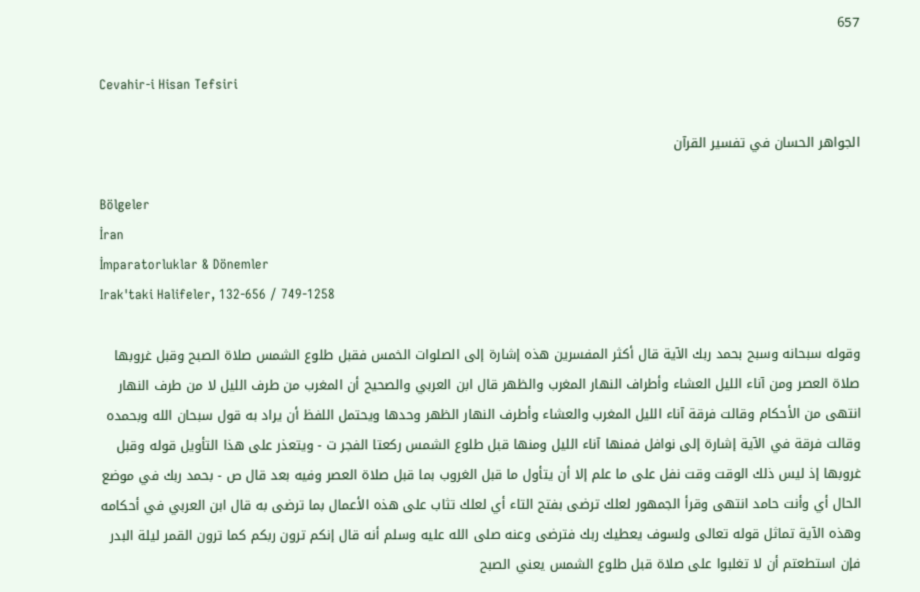657

Cevahir-i Hisan Tefsiri

الجواهر الحسان في تفسير القرآن

Bölgeler
İran
İmparatorluklar & Dönemler
Irak'taki Halifeler, 132-656 / 749-1258

وقوله سبحانه وسبح بحمد ربك الآية قال أكثر المفسرين هذه إشارة إلى الصلوات الخمس فقبل طلوع الشمس صلاة الصبح وقبل غروبها صلاة العصر ومن آناء الليل العشاء وأطراف النهار المغرب والظهر قال ابن العربي والصحيح أن المغرب من طرف الليل لا من طرف النهار انتهى من الأحكام وقالت فرقة آناء الليل المغرب والعشاء وأطرف النهار الظهر وحدها ويحتمل اللفظ أن يراد به قول سبحان الله وبحمده وقالت فرقة في الآية إشارة إلى نوافل فمنها آناء الليل ومنها قبل طلوع الشمس ركعتا الفجر ت - ويتعذر على هذا التأويل قوله وقبل غروبها إذ ليس ذلك الوقت وقت نفل على ما علم إلا أن يتأول ما قبل الغروب بما قبل صلاة العصر وفيه بعد قال ص - بحمد ربك في موضع الحال أي وأنت حامد انتهى وقرأ الجمهور لعلك ترضى بفتح التاء أي لعلك تثاب على هذه الأعمال بما ترضى به قال ابن العربي في أحكامه وهذه الآية تماثل قوله تعالى ولسوف يعطيك ربك فترضى وعنه صلى الله عليه وسلم أنه قال إنكم ترون ربكم كما ترون القمر ليلة البدر فإن استطعتم أن لا تغلبوا على صلاة قبل طلوع الشمس يعني الصبح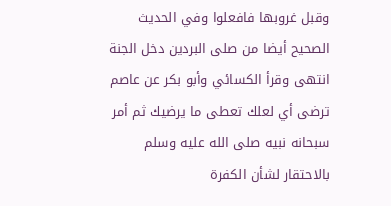وقبل غروبها فافعلوا وفي الحديث الصحيح أيضا من صلى البردين دخل الجنة انتهى وقرأ الكسائي وأبو بكر عن عاصم ترضى أي لعلك تعطى ما يرضيك ثم أمر سبحانه نبيه صلى الله عليه وسلم بالاحتقار لشأن الكفرة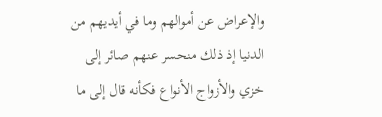والإعراض عن أموالهم وما في أيديهم من الدنيا إذ ذلك منحسر عنهم صائر إلى خزي والأزواج الأنواع فكأنه قال إلى ما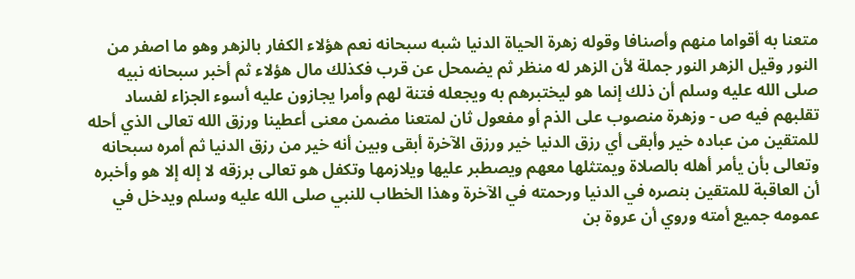متعنا به أقواما منهم وأصنافا وقوله زهرة الحياة الدنيا شبه سبحانه نعم هؤلاء الكفار بالزهر وهو ما اصفر من النور وقيل الزهر النور جملة لأن الزهر له منظر ثم يضمحل عن قرب فكذلك مال هؤلاء ثم أخبر سبحانه نبيه صلى الله عليه وسلم أن ذلك إنما هو ليختبرهم به ويجعله فتنة لهم وأمرا يجازون عليه أسوء الجزاء لفساد تقلبهم فيه ص - وزهرة منصوب على الذم أو مفعول ثان لمتعنا مضمن معنى أعطينا ورزق الله تعالى الذي أحله للمتقين من عباده خير وأبقى أي رزق الدنيا خير ورزق الآخرة أبقى وبين أنه خير من رزق الدنيا ثم أمره سبحانه وتعالى بأن يأمر أهله بالصلاة ويمتثلها معهم ويصطبر عليها ويلازمها وتكفل هو تعالى برزقه لا إله إلا هو وأخبره أن العاقبة للمتقين بنصره في الدنيا ورحمته في الآخرة وهذا الخطاب للنبي صلى الله عليه وسلم ويدخل في عمومه جميع أمته وروي أن عروة بن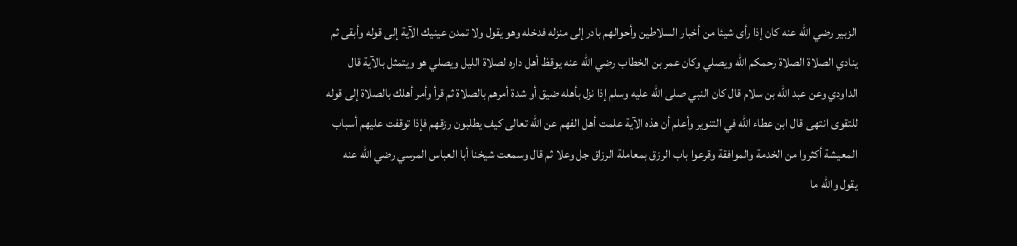الزبير رضي الله عنه كان إذا رأى شيئا من أخبار السلاطين وأحوالهم بادر إلى منزله فدخله وهو يقول ولا تمدن عينيك الآية إلى قوله وأبقى ثم ينادي الصلاة الصلاة رحمكم الله ويصلي وكان عمر بن الخطاب رضي الله عنه يوقظ أهل داره لصلاة الليل ويصلي هو ويتمثل بالآية قال الداودي وعن عبد الله بن سلام قال كان النبي صلى الله عليه وسلم إذا نزل بأهله ضيق أو شدة أمرهم بالصلاة ثم قرأ وأمر أهلك بالصلاة إلى قوله للتقوى انتهى قال ابن عطاء الله في التنوير وأعلم أن هذه الآية علمت أهل الفهم عن الله تعالى كيف يطلبون رزقهم فإذا توقفت عليهم أسباب المعيشة أكثروا من الخدمة والموافقة وقرعوا باب الرزق بمعاملة الرزاق جل وعلا ثم قال وسمعت شيخنا أبا العباس المرسي رضي الله عنه يقول والله ما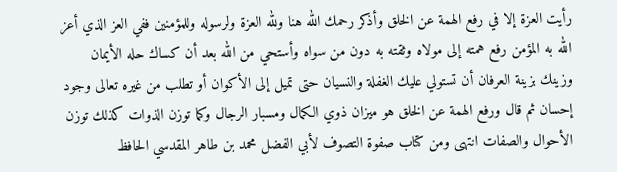رأيت العزة إلا في رفع الهمة عن الخلق وأذكر رحمك الله هنا ولله العزة ولرسوله وللمؤمنين ففي العز الذي أعز الله به المؤمن رفع همته إلى مولاه وثقته به دون من سواه وأستحي من الله بعد أن كساك حله الأيمان وزينك بزينة العرفان أن تستولي عليك الغفلة والنسيان حتى تميل إلى الأكوان أو تطلب من غيره تعالى وجود إحسان ثم قال ورفع الهمة عن الخلق هو ميزان ذوي الكمال ومسبار الرجال وكما توزن الذوات كذلك توزن الأحوال والصفات انتهى ومن كتاب صفوة التصوف لأبي الفضل محمد بن طاهر المقدسي الحافظ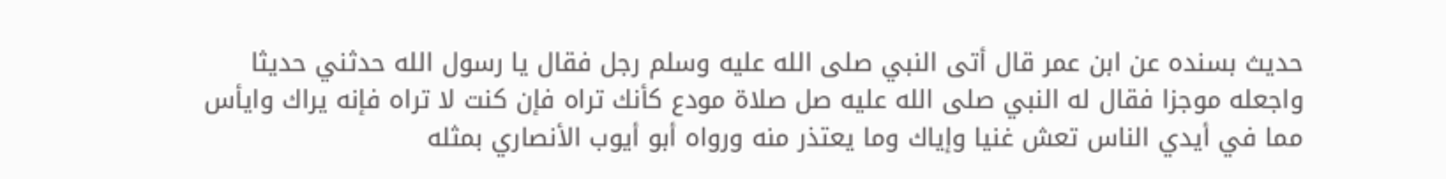حديث بسنده عن ابن عمر قال أتى النبي صلى الله عليه وسلم رجل فقال يا رسول الله حدثني حديثا واجعله موجزا فقال له النبي صلى الله عليه صل صلاة مودع كأنك تراه فإن كنت لا تراه فإنه يراك وايأس مما في أيدي الناس تعش غنيا وإياك وما يعتذر منه ورواه أبو أيوب الأنصاري بمثله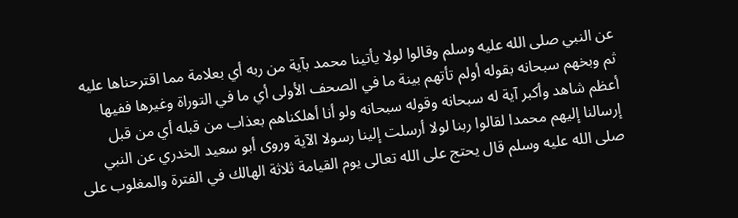عن النبي صلى الله عليه وسلم وقالوا لولا يأتينا محمد بآية من ربه أي بعلامة مما اقترحناها عليه ثم وبخهم سبحانه بقوله أولم تأتهم بينة ما في الصحف الأولى أي ما في التوراة وغيرها ففيها أعظم شاهد وأكبر آية له سبحانه وقوله سبحانه ولو أنا أهلكناهم بعذاب من قبله أي من قبل إرسالنا إليهم محمدا لقالوا ربنا لولا أرسلت إلينا رسولا الآية وروى أبو سعيد الخدري عن النبي صلى الله عليه وسلم قال يحتج على الله تعالى يوم القيامة ثلاثة الهالك في الفترة والمغلوب على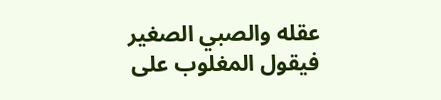عقله والصبي الصغير فيقول المغلوب على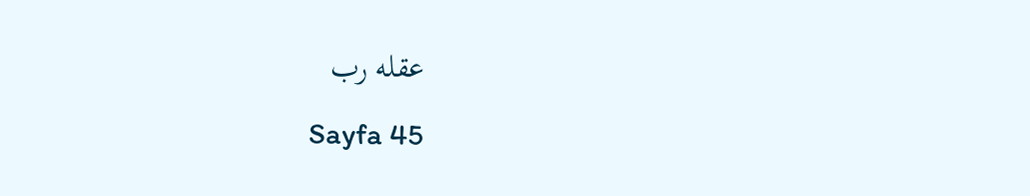عقله رب

Sayfa 45